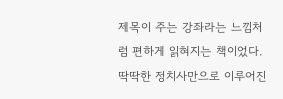제목이 주는 강좌라는 느낌처럼 편하게 읽혀지는 책이었다. 딱딱한 정치사만으로 이루어진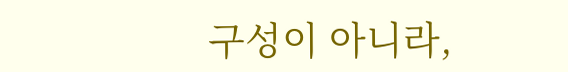구성이 아니라,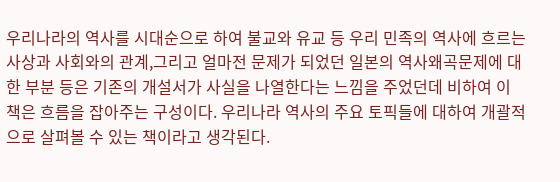우리나라의 역사를 시대순으로 하여 불교와 유교 등 우리 민족의 역사에 흐르는 사상과 사회와의 관계,그리고 얼마전 문제가 되었던 일본의 역사왜곡문제에 대한 부분 등은 기존의 개설서가 사실을 나열한다는 느낌을 주었던데 비하여 이 책은 흐름을 잡아주는 구성이다. 우리나라 역사의 주요 토픽들에 대하여 개괄적으로 살펴볼 수 있는 책이라고 생각된다.